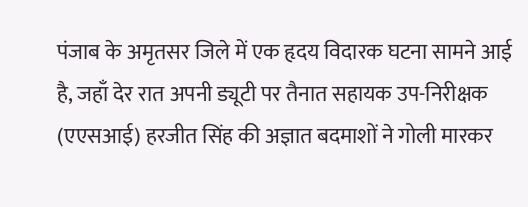पंजाब के अमृतसर जिले में एक हृदय विदारक घटना सामने आई है, जहाँ देर रात अपनी ड्यूटी पर तैनात सहायक उप-निरीक्षक (एएसआई) हरजीत सिंह की अज्ञात बदमाशों ने गोली मारकर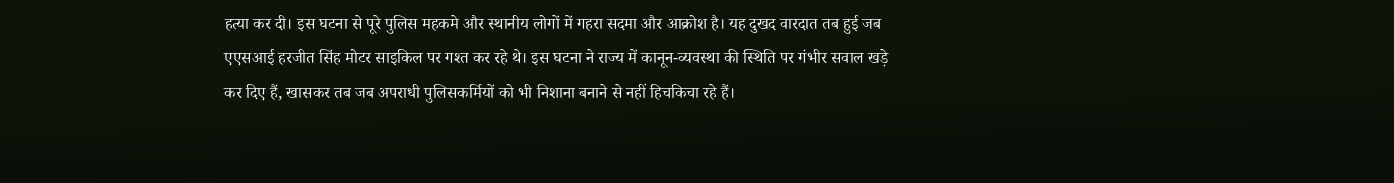हत्या कर दी। इस घटना से पूरे पुलिस महकमे और स्थानीय लोगों में गहरा सदमा और आक्रोश है। यह दुखद वारदात तब हुई जब एएसआई हरजीत सिंह मोटर साइकिल पर गश्त कर रहे थे। इस घटना ने राज्य में कानून-व्यवस्था की स्थिति पर गंभीर सवाल खड़े कर दिए हैं, खासकर तब जब अपराधी पुलिसकर्मियों को भी निशाना बनाने से नहीं हिचकिचा रहे हैं।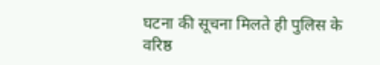घटना की सूचना मिलते ही पुलिस के वरिष्ठ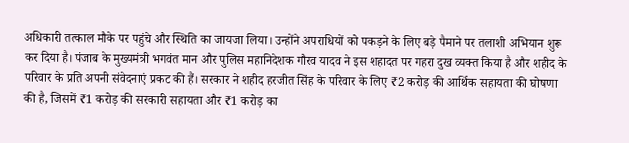अधिकारी तत्काल मौके पर पहुंचे और स्थिति का जायजा लिया। उन्होंने अपराधियों को पकड़ने के लिए बड़े पैमाने पर तलाशी अभियान शुरू कर दिया है। पंजाब के मुख्यमंत्री भगवंत मान और पुलिस महानिदेशक गौरव यादव ने इस शहादत पर गहरा दुख व्यक्त किया है और शहीद के परिवार के प्रति अपनी संवेदनाएं प्रकट की हैं। सरकार ने शहीद हरजीत सिंह के परिवार के लिए ₹2 करोड़ की आर्थिक सहायता की घोषणा की है, जिसमें ₹1 करोड़ की सरकारी सहायता और ₹1 करोड़ का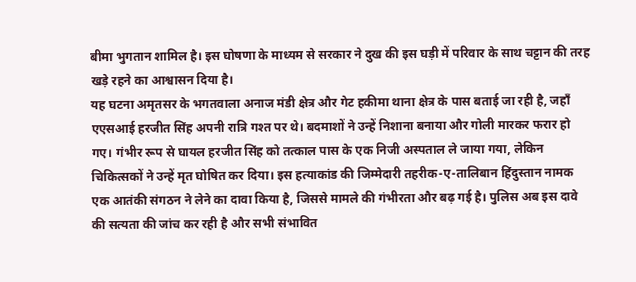बीमा भुगतान शामिल है। इस घोषणा के माध्यम से सरकार ने दुख की इस घड़ी में परिवार के साथ चट्टान की तरह खड़े रहने का आश्वासन दिया है।
यह घटना अमृतसर के भगतवाला अनाज मंडी क्षेत्र और गेट हकीमा थाना क्षेत्र के पास बताई जा रही है, जहाँ एएसआई हरजीत सिंह अपनी रात्रि गश्त पर थे। बदमाशों ने उन्हें निशाना बनाया और गोली मारकर फरार हो गए। गंभीर रूप से घायल हरजीत सिंह को तत्काल पास के एक निजी अस्पताल ले जाया गया, लेकिन चिकित्सकों ने उन्हें मृत घोषित कर दिया। इस हत्याकांड की जिम्मेदारी तहरीक-ए-तालिबान हिंदुस्तान नामक एक आतंकी संगठन ने लेने का दावा किया है, जिससे मामले की गंभीरता और बढ़ गई है। पुलिस अब इस दावे की सत्यता की जांच कर रही है और सभी संभावित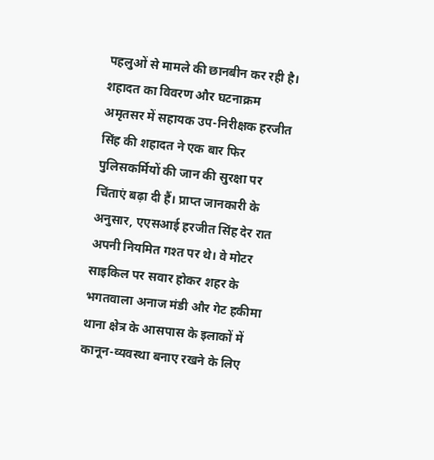पहलुओं से मामले की छानबीन कर रही है।
शहादत का विवरण और घटनाक्रम
अमृतसर में सहायक उप-निरीक्षक हरजीत सिंह की शहादत ने एक बार फिर पुलिसकर्मियों की जान की सुरक्षा पर चिंताएं बढ़ा दी हैं। प्राप्त जानकारी के अनुसार, एएसआई हरजीत सिंह देर रात अपनी नियमित गश्त पर थे। वे मोटर साइकिल पर सवार होकर शहर के भगतवाला अनाज मंडी और गेट हकीमा थाना क्षेत्र के आसपास के इलाकों में कानून-व्यवस्था बनाए रखने के लिए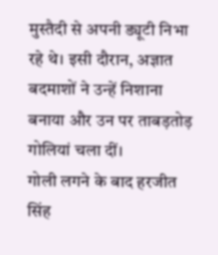मुस्तैदी से अपनी ड्यूटी निभा रहे थे। इसी दौरान, अज्ञात बदमाशों ने उन्हें निशाना बनाया और उन पर ताबड़तोड़ गोलियां चला दीं।
गोली लगने के बाद हरजीत सिंह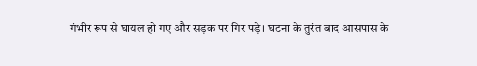गंभीर रूप से घायल हो गए और सड़क पर गिर पड़े। घटना के तुरंत बाद आसपास के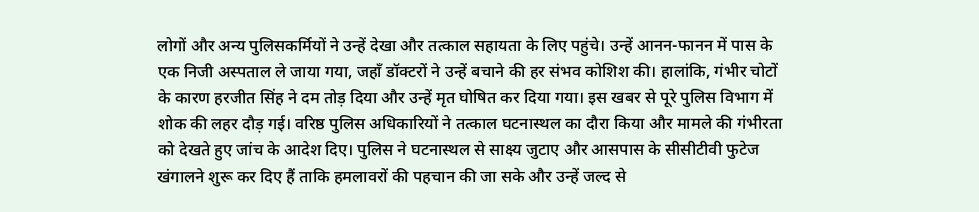लोगों और अन्य पुलिसकर्मियों ने उन्हें देखा और तत्काल सहायता के लिए पहुंचे। उन्हें आनन-फानन में पास के एक निजी अस्पताल ले जाया गया, जहाँ डॉक्टरों ने उन्हें बचाने की हर संभव कोशिश की। हालांकि, गंभीर चोटों के कारण हरजीत सिंह ने दम तोड़ दिया और उन्हें मृत घोषित कर दिया गया। इस खबर से पूरे पुलिस विभाग में शोक की लहर दौड़ गई। वरिष्ठ पुलिस अधिकारियों ने तत्काल घटनास्थल का दौरा किया और मामले की गंभीरता को देखते हुए जांच के आदेश दिए। पुलिस ने घटनास्थल से साक्ष्य जुटाए और आसपास के सीसीटीवी फुटेज खंगालने शुरू कर दिए हैं ताकि हमलावरों की पहचान की जा सके और उन्हें जल्द से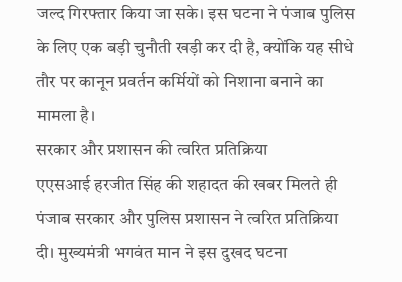जल्द गिरफ्तार किया जा सके। इस घटना ने पंजाब पुलिस के लिए एक बड़ी चुनौती खड़ी कर दी है, क्योंकि यह सीधे तौर पर कानून प्रवर्तन कर्मियों को निशाना बनाने का मामला है।
सरकार और प्रशासन की त्वरित प्रतिक्रिया
एएसआई हरजीत सिंह की शहादत की खबर मिलते ही पंजाब सरकार और पुलिस प्रशासन ने त्वरित प्रतिक्रिया दी। मुख्यमंत्री भगवंत मान ने इस दुखद घटना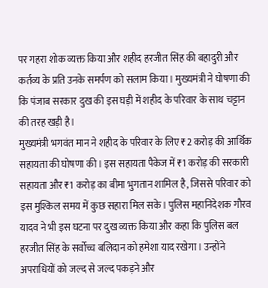पर गहरा शोक व्यक्त किया और शहीद हरजीत सिंह की बहादुरी और कर्तव्य के प्रति उनके समर्पण को सलाम किया। मुख्यमंत्री ने घोषणा की कि पंजाब सरकार दुख की इस घड़ी में शहीद के परिवार के साथ चट्टान की तरह खड़ी है।
मुख्यमंत्री भगवंत मान ने शहीद के परिवार के लिए ₹2 करोड़ की आर्थिक सहायता की घोषणा की। इस सहायता पैकेज में ₹1 करोड़ की सरकारी सहायता और ₹1 करोड़ का बीमा भुगतान शामिल है, जिससे परिवार को इस मुश्किल समय में कुछ सहारा मिल सके। पुलिस महानिदेशक गौरव यादव ने भी इस घटना पर दुख व्यक्त किया और कहा कि पुलिस बल हरजीत सिंह के सर्वोच्च बलिदान को हमेशा याद रखेगा। उन्होंने अपराधियों को जल्द से जल्द पकड़ने और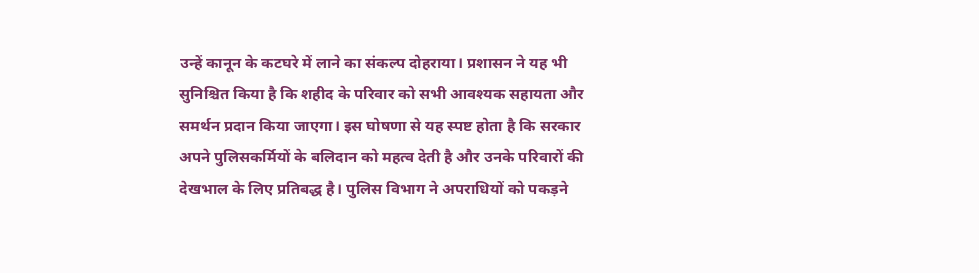उन्हें कानून के कटघरे में लाने का संकल्प दोहराया। प्रशासन ने यह भी सुनिश्चित किया है कि शहीद के परिवार को सभी आवश्यक सहायता और समर्थन प्रदान किया जाएगा। इस घोषणा से यह स्पष्ट होता है कि सरकार अपने पुलिसकर्मियों के बलिदान को महत्व देती है और उनके परिवारों की देखभाल के लिए प्रतिबद्ध है। पुलिस विभाग ने अपराधियों को पकड़ने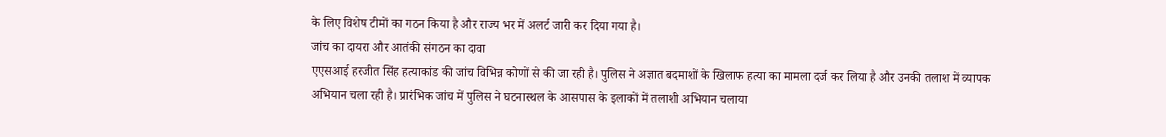के लिए विशेष टीमों का गठन किया है और राज्य भर में अलर्ट जारी कर दिया गया है।
जांच का दायरा और आतंकी संगठन का दावा
एएसआई हरजीत सिंह हत्याकांड की जांच विभिन्न कोणों से की जा रही है। पुलिस ने अज्ञात बदमाशों के खिलाफ हत्या का मामला दर्ज कर लिया है और उनकी तलाश में व्यापक अभियान चला रही है। प्रारंभिक जांच में पुलिस ने घटनास्थल के आसपास के इलाकों में तलाशी अभियान चलाया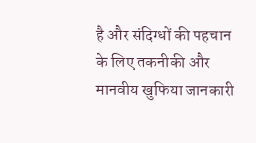है और संदिग्धों की पहचान के लिए तकनीकी और मानवीय खुफिया जानकारी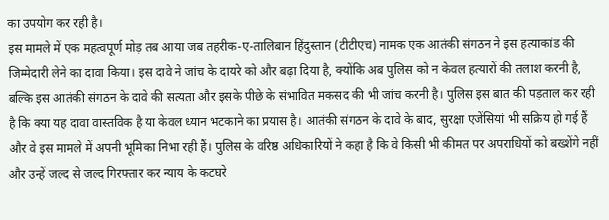का उपयोग कर रही है।
इस मामले में एक महत्वपूर्ण मोड़ तब आया जब तहरीक-ए-तालिबान हिंदुस्तान (टीटीएच) नामक एक आतंकी संगठन ने इस हत्याकांड की जिम्मेदारी लेने का दावा किया। इस दावे ने जांच के दायरे को और बढ़ा दिया है, क्योंकि अब पुलिस को न केवल हत्यारों की तलाश करनी है, बल्कि इस आतंकी संगठन के दावे की सत्यता और इसके पीछे के संभावित मकसद की भी जांच करनी है। पुलिस इस बात की पड़ताल कर रही है कि क्या यह दावा वास्तविक है या केवल ध्यान भटकाने का प्रयास है। आतंकी संगठन के दावे के बाद, सुरक्षा एजेंसियां भी सक्रिय हो गई हैं और वे इस मामले में अपनी भूमिका निभा रही हैं। पुलिस के वरिष्ठ अधिकारियों ने कहा है कि वे किसी भी कीमत पर अपराधियों को बख्शेंगे नहीं और उन्हें जल्द से जल्द गिरफ्तार कर न्याय के कटघरे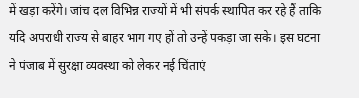में खड़ा करेंगे। जांच दल विभिन्न राज्यों में भी संपर्क स्थापित कर रहे हैं ताकि यदि अपराधी राज्य से बाहर भाग गए हों तो उन्हें पकड़ा जा सके। इस घटना ने पंजाब में सुरक्षा व्यवस्था को लेकर नई चिंताएं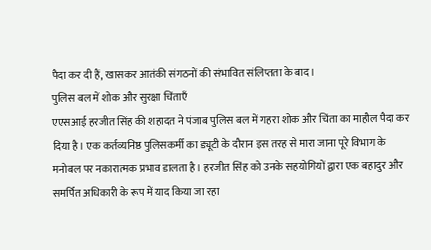पैदा कर दी हैं, खासकर आतंकी संगठनों की संभावित संलिप्तता के बाद।
पुलिस बल में शोक और सुरक्षा चिंताएँ
एएसआई हरजीत सिंह की शहादत ने पंजाब पुलिस बल में गहरा शोक और चिंता का माहौल पैदा कर दिया है। एक कर्तव्यनिष्ठ पुलिसकर्मी का ड्यूटी के दौरान इस तरह से मारा जाना पूरे विभाग के मनोबल पर नकारात्मक प्रभाव डालता है। हरजीत सिंह को उनके सहयोगियों द्वारा एक बहादुर और समर्पित अधिकारी के रूप में याद किया जा रहा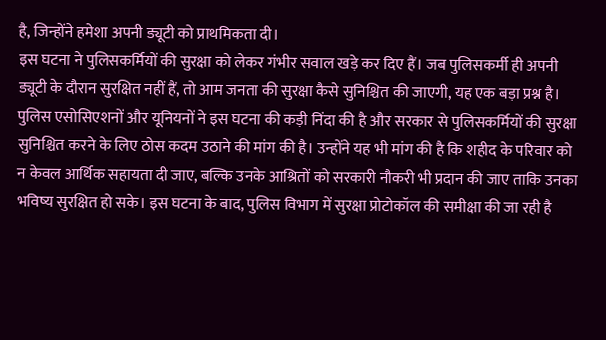है, जिन्होंने हमेशा अपनी ड्यूटी को प्राथमिकता दी।
इस घटना ने पुलिसकर्मियों की सुरक्षा को लेकर गंभीर सवाल खड़े कर दिए हैं। जब पुलिसकर्मी ही अपनी ड्यूटी के दौरान सुरक्षित नहीं हैं, तो आम जनता की सुरक्षा कैसे सुनिश्चित की जाएगी, यह एक बड़ा प्रश्न है। पुलिस एसोसिएशनों और यूनियनों ने इस घटना की कड़ी निंदा की है और सरकार से पुलिसकर्मियों की सुरक्षा सुनिश्चित करने के लिए ठोस कदम उठाने की मांग की है। उन्होंने यह भी मांग की है कि शहीद के परिवार को न केवल आर्थिक सहायता दी जाए, बल्कि उनके आश्रितों को सरकारी नौकरी भी प्रदान की जाए ताकि उनका भविष्य सुरक्षित हो सके। इस घटना के बाद, पुलिस विभाग में सुरक्षा प्रोटोकॉल की समीक्षा की जा रही है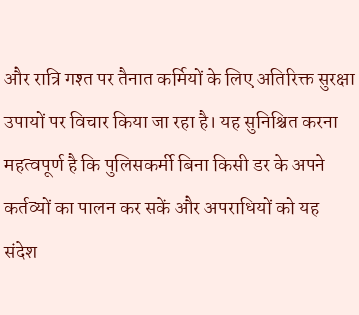और रात्रि गश्त पर तैनात कर्मियों के लिए अतिरिक्त सुरक्षा उपायों पर विचार किया जा रहा है। यह सुनिश्चित करना महत्वपूर्ण है कि पुलिसकर्मी बिना किसी डर के अपने कर्तव्यों का पालन कर सकें और अपराधियों को यह संदेश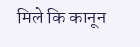मिले कि कानून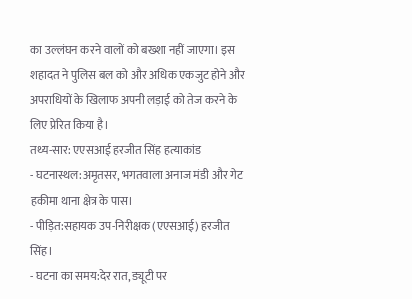का उल्लंघन करने वालों को बख्शा नहीं जाएगा। इस शहादत ने पुलिस बल को और अधिक एकजुट होने और अपराधियों के खिलाफ अपनी लड़ाई को तेज करने के लिए प्रेरित किया है।
तथ्य-सार: एएसआई हरजीत सिंह हत्याकांड
- घटनास्थल:अमृतसर, भगतवाला अनाज मंडी और गेट हकीमा थाना क्षेत्र के पास।
- पीड़ित:सहायक उप-निरीक्षक (एएसआई) हरजीत सिंह।
- घटना का समय:देर रात, ड्यूटी पर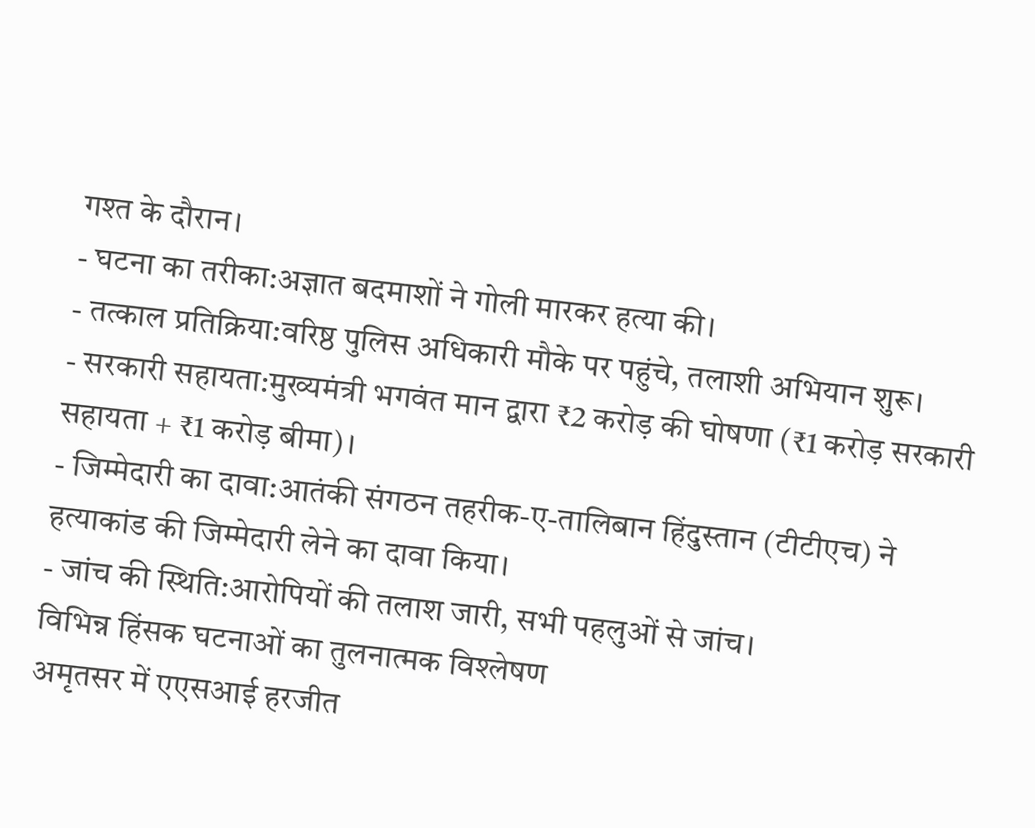गश्त के दौरान।
- घटना का तरीका:अज्ञात बदमाशों ने गोली मारकर हत्या की।
- तत्काल प्रतिक्रिया:वरिष्ठ पुलिस अधिकारी मौके पर पहुंचे, तलाशी अभियान शुरू।
- सरकारी सहायता:मुख्यमंत्री भगवंत मान द्वारा ₹2 करोड़ की घोषणा (₹1 करोड़ सरकारी सहायता + ₹1 करोड़ बीमा)।
- जिम्मेदारी का दावा:आतंकी संगठन तहरीक-ए-तालिबान हिंदुस्तान (टीटीएच) ने हत्याकांड की जिम्मेदारी लेने का दावा किया।
- जांच की स्थिति:आरोपियों की तलाश जारी, सभी पहलुओं से जांच।
विभिन्न हिंसक घटनाओं का तुलनात्मक विश्लेषण
अमृतसर में एएसआई हरजीत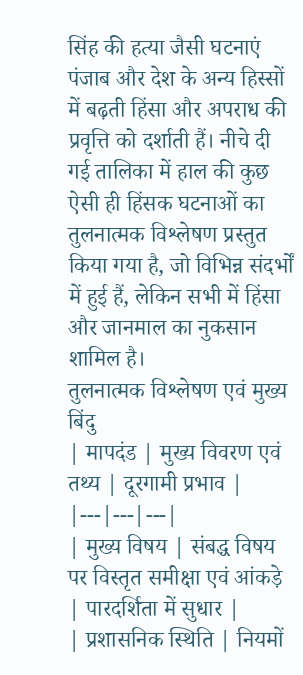सिंह की हत्या जैसी घटनाएं पंजाब और देश के अन्य हिस्सों में बढ़ती हिंसा और अपराध की प्रवृत्ति को दर्शाती हैं। नीचे दी गई तालिका में हाल की कुछ ऐसी ही हिंसक घटनाओं का तुलनात्मक विश्लेषण प्रस्तुत किया गया है, जो विभिन्न संदर्भों में हुई हैं, लेकिन सभी में हिंसा और जानमाल का नुकसान शामिल है।
तुलनात्मक विश्लेषण एवं मुख्य बिंदु
| मापदंड | मुख्य विवरण एवं तथ्य | दूरगामी प्रभाव |
|---|---|---|
| मुख्य विषय | संबद्ध विषय पर विस्तृत समीक्षा एवं आंकड़े | पारदर्शिता में सुधार |
| प्रशासनिक स्थिति | नियमों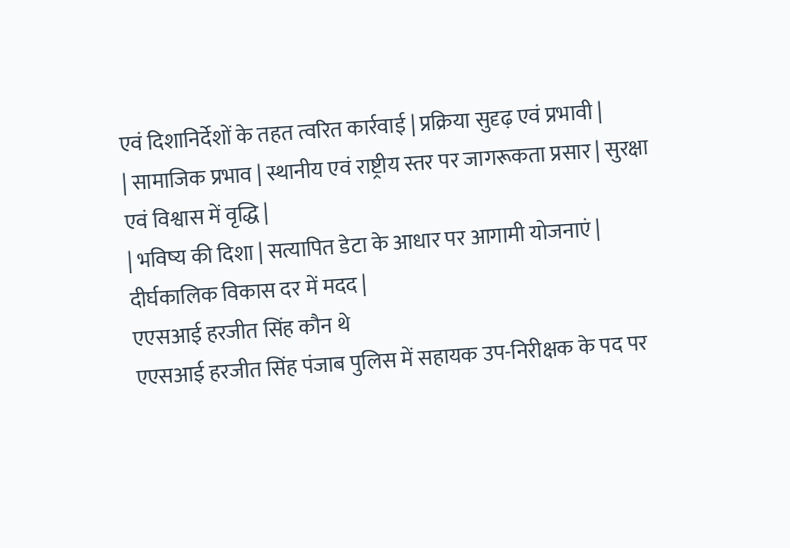एवं दिशानिर्देशों के तहत त्वरित कार्रवाई | प्रक्रिया सुदृढ़ एवं प्रभावी |
| सामाजिक प्रभाव | स्थानीय एवं राष्ट्रीय स्तर पर जागरूकता प्रसार | सुरक्षा एवं विश्वास में वृद्धि |
| भविष्य की दिशा | सत्यापित डेटा के आधार पर आगामी योजनाएं | दीर्घकालिक विकास दर में मदद |
एएसआई हरजीत सिंह कौन थे
एएसआई हरजीत सिंह पंजाब पुलिस में सहायक उप-निरीक्षक के पद पर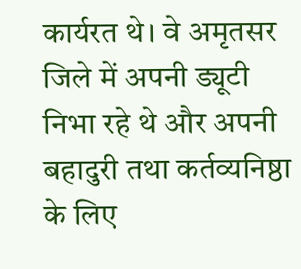कार्यरत थे। वे अमृतसर जिले में अपनी ड्यूटी निभा रहे थे और अपनी बहादुरी तथा कर्तव्यनिष्ठा के लिए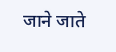जाने जाते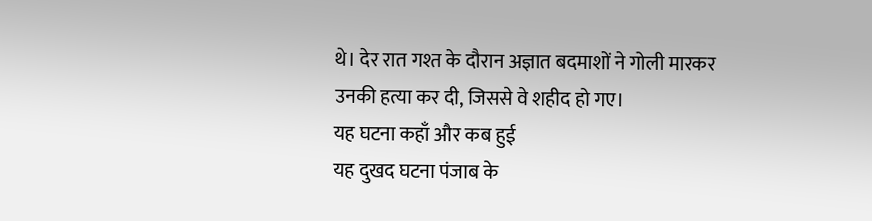थे। देर रात गश्त के दौरान अज्ञात बदमाशों ने गोली मारकर उनकी हत्या कर दी, जिससे वे शहीद हो गए।
यह घटना कहाँ और कब हुई
यह दुखद घटना पंजाब के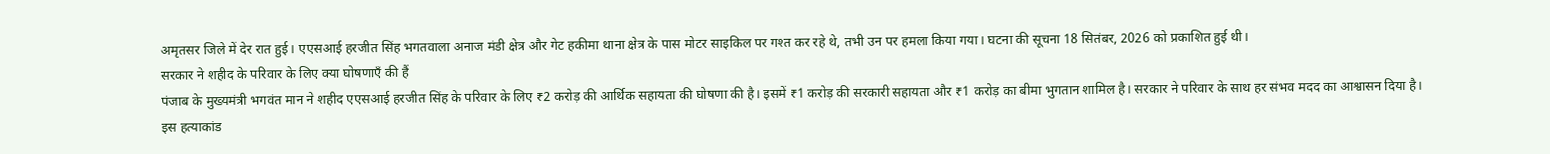अमृतसर जिले में देर रात हुई। एएसआई हरजीत सिंह भगतवाला अनाज मंडी क्षेत्र और गेट हकीमा थाना क्षेत्र के पास मोटर साइकिल पर गश्त कर रहे थे, तभी उन पर हमला किया गया। घटना की सूचना 18 सितंबर, 2026 को प्रकाशित हुई थी।
सरकार ने शहीद के परिवार के लिए क्या घोषणाएँ की हैं
पंजाब के मुख्यमंत्री भगवंत मान ने शहीद एएसआई हरजीत सिंह के परिवार के लिए ₹2 करोड़ की आर्थिक सहायता की घोषणा की है। इसमें ₹1 करोड़ की सरकारी सहायता और ₹1 करोड़ का बीमा भुगतान शामिल है। सरकार ने परिवार के साथ हर संभव मदद का आश्वासन दिया है।
इस हत्याकांड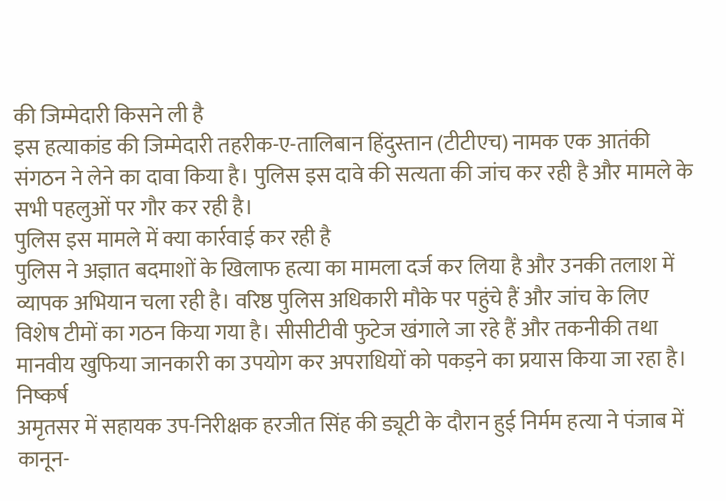की जिम्मेदारी किसने ली है
इस हत्याकांड की जिम्मेदारी तहरीक-ए-तालिबान हिंदुस्तान (टीटीएच) नामक एक आतंकी संगठन ने लेने का दावा किया है। पुलिस इस दावे की सत्यता की जांच कर रही है और मामले के सभी पहलुओं पर गौर कर रही है।
पुलिस इस मामले में क्या कार्रवाई कर रही है
पुलिस ने अज्ञात बदमाशों के खिलाफ हत्या का मामला दर्ज कर लिया है और उनकी तलाश में व्यापक अभियान चला रही है। वरिष्ठ पुलिस अधिकारी मौके पर पहुंचे हैं और जांच के लिए विशेष टीमों का गठन किया गया है। सीसीटीवी फुटेज खंगाले जा रहे हैं और तकनीकी तथा मानवीय खुफिया जानकारी का उपयोग कर अपराधियों को पकड़ने का प्रयास किया जा रहा है।
निष्कर्ष
अमृतसर में सहायक उप-निरीक्षक हरजीत सिंह की ड्यूटी के दौरान हुई निर्मम हत्या ने पंजाब में कानून-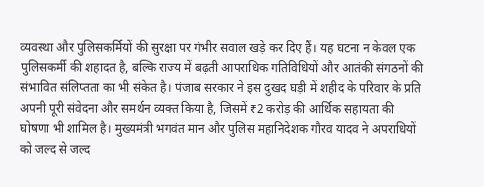व्यवस्था और पुलिसकर्मियों की सुरक्षा पर गंभीर सवाल खड़े कर दिए हैं। यह घटना न केवल एक पुलिसकर्मी की शहादत है, बल्कि राज्य में बढ़ती आपराधिक गतिविधियों और आतंकी संगठनों की संभावित संलिप्तता का भी संकेत है। पंजाब सरकार ने इस दुखद घड़ी में शहीद के परिवार के प्रति अपनी पूरी संवेदना और समर्थन व्यक्त किया है, जिसमें ₹2 करोड़ की आर्थिक सहायता की घोषणा भी शामिल है। मुख्यमंत्री भगवंत मान और पुलिस महानिदेशक गौरव यादव ने अपराधियों को जल्द से जल्द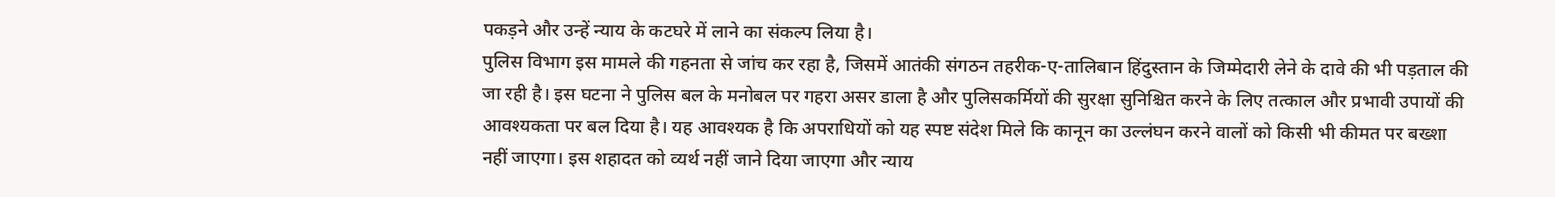पकड़ने और उन्हें न्याय के कटघरे में लाने का संकल्प लिया है।
पुलिस विभाग इस मामले की गहनता से जांच कर रहा है, जिसमें आतंकी संगठन तहरीक-ए-तालिबान हिंदुस्तान के जिम्मेदारी लेने के दावे की भी पड़ताल की जा रही है। इस घटना ने पुलिस बल के मनोबल पर गहरा असर डाला है और पुलिसकर्मियों की सुरक्षा सुनिश्चित करने के लिए तत्काल और प्रभावी उपायों की आवश्यकता पर बल दिया है। यह आवश्यक है कि अपराधियों को यह स्पष्ट संदेश मिले कि कानून का उल्लंघन करने वालों को किसी भी कीमत पर बख्शा नहीं जाएगा। इस शहादत को व्यर्थ नहीं जाने दिया जाएगा और न्याय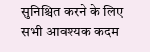सुनिश्चित करने के लिए सभी आवश्यक कदम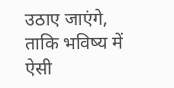उठाए जाएंगे, ताकि भविष्य में ऐसी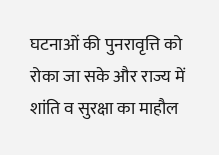घटनाओं की पुनरावृत्ति को रोका जा सके और राज्य में शांति व सुरक्षा का माहौल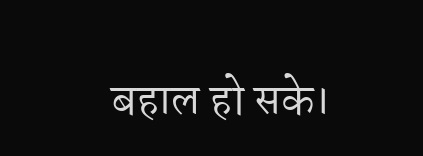बहाल हो सके।